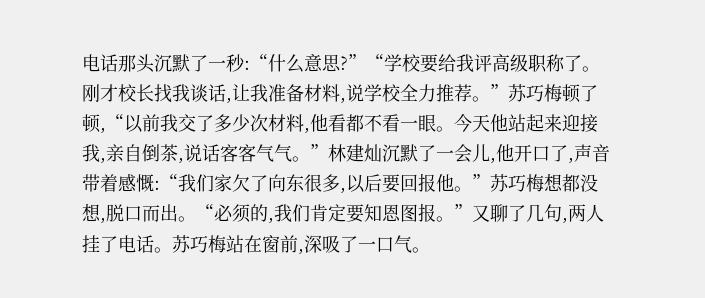电话那头沉默了一秒:“什么意思?”“学校要给我评高级职称了。刚才校长找我谈话,让我准备材料,说学校全力推荐。”苏巧梅顿了顿,“以前我交了多少次材料,他看都不看一眼。今天他站起来迎接我,亲自倒茶,说话客客气气。”林建灿沉默了一会儿,他开口了,声音带着感慨:“我们家欠了向东很多,以后要回报他。”苏巧梅想都没想,脱口而出。“必须的,我们肯定要知恩图报。”又聊了几句,两人挂了电话。苏巧梅站在窗前,深吸了一口气。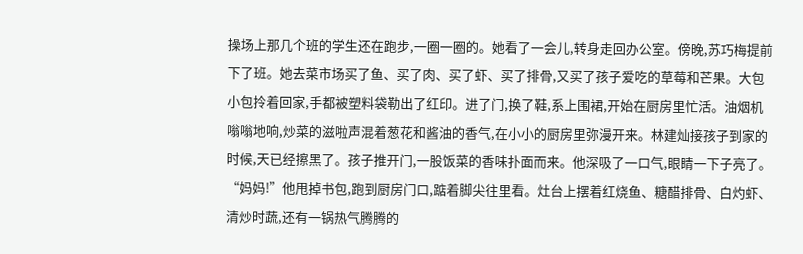操场上那几个班的学生还在跑步,一圈一圈的。她看了一会儿,转身走回办公室。傍晚,苏巧梅提前下了班。她去菜市场买了鱼、买了肉、买了虾、买了排骨,又买了孩子爱吃的草莓和芒果。大包小包拎着回家,手都被塑料袋勒出了红印。进了门,换了鞋,系上围裙,开始在厨房里忙活。油烟机嗡嗡地响,炒菜的滋啦声混着葱花和酱油的香气,在小小的厨房里弥漫开来。林建灿接孩子到家的时候,天已经擦黑了。孩子推开门,一股饭菜的香味扑面而来。他深吸了一口气,眼睛一下子亮了。“妈妈!”他甩掉书包,跑到厨房门口,踮着脚尖往里看。灶台上摆着红烧鱼、糖醋排骨、白灼虾、清炒时蔬,还有一锅热气腾腾的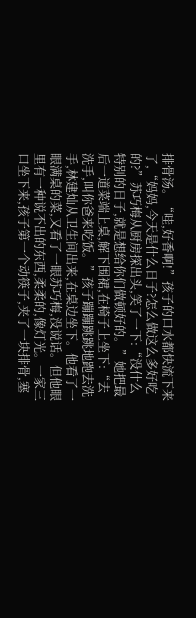排骨汤。“哇,好香啊!”孩子的口水都快流下来了,“妈妈,今天是什么日子?怎么做这么多好吃的?”苏巧梅从厨房探出头,笑了一下:“没什么特别的日子,就是想给你们做顿好的。”她把最后一道菜端上桌,解下围裙,在椅子上坐下:“去洗手,叫你爸来吃饭。”孩子蹦蹦跳跳地跑去洗手,林建灿从卫生间出来,在桌边坐下。他看了一眼满桌的菜,又看了一眼苏巧梅,没说话。但他眼里有一种说不出的东西,柔柔的,像灯光。一家三口坐下来,孩子第一个动筷子,夹了一块排骨,塞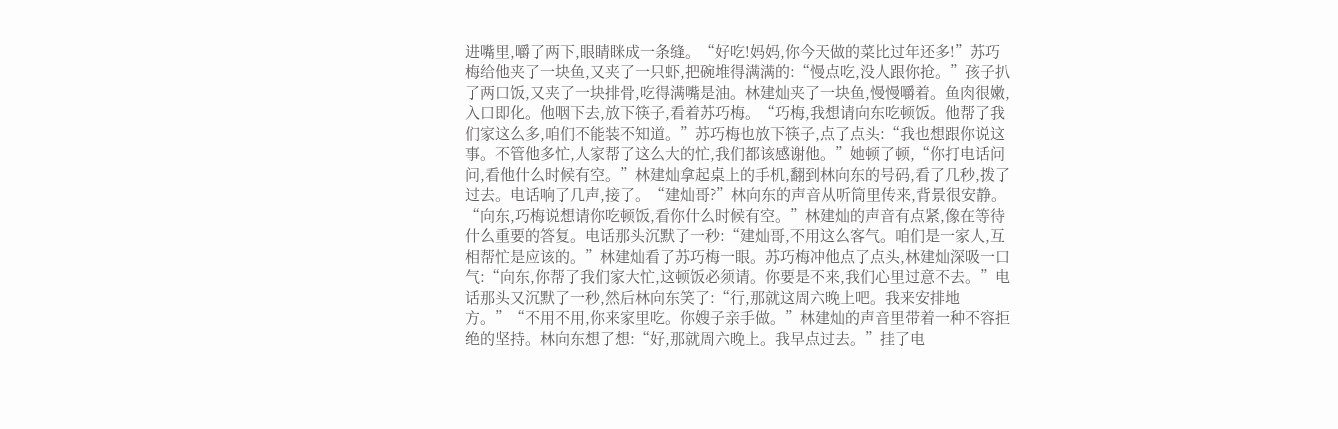进嘴里,嚼了两下,眼睛眯成一条缝。“好吃!妈妈,你今天做的菜比过年还多!”苏巧梅给他夹了一块鱼,又夹了一只虾,把碗堆得满满的:“慢点吃,没人跟你抢。”孩子扒了两口饭,又夹了一块排骨,吃得满嘴是油。林建灿夹了一块鱼,慢慢嚼着。鱼肉很嫩,入口即化。他咽下去,放下筷子,看着苏巧梅。“巧梅,我想请向东吃顿饭。他帮了我们家这么多,咱们不能装不知道。”苏巧梅也放下筷子,点了点头:“我也想跟你说这事。不管他多忙,人家帮了这么大的忙,我们都该感谢他。”她顿了顿,“你打电话问问,看他什么时候有空。”林建灿拿起桌上的手机,翻到林向东的号码,看了几秒,拨了过去。电话响了几声,接了。“建灿哥?”林向东的声音从听筒里传来,背景很安静。“向东,巧梅说想请你吃顿饭,看你什么时候有空。”林建灿的声音有点紧,像在等待什么重要的答复。电话那头沉默了一秒:“建灿哥,不用这么客气。咱们是一家人,互相帮忙是应该的。”林建灿看了苏巧梅一眼。苏巧梅冲他点了点头,林建灿深吸一口气:“向东,你帮了我们家大忙,这顿饭必须请。你要是不来,我们心里过意不去。”电话那头又沉默了一秒,然后林向东笑了:“行,那就这周六晚上吧。我来安排地方。”“不用不用,你来家里吃。你嫂子亲手做。”林建灿的声音里带着一种不容拒绝的坚持。林向东想了想:“好,那就周六晚上。我早点过去。”挂了电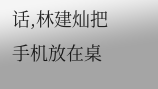话,林建灿把手机放在桌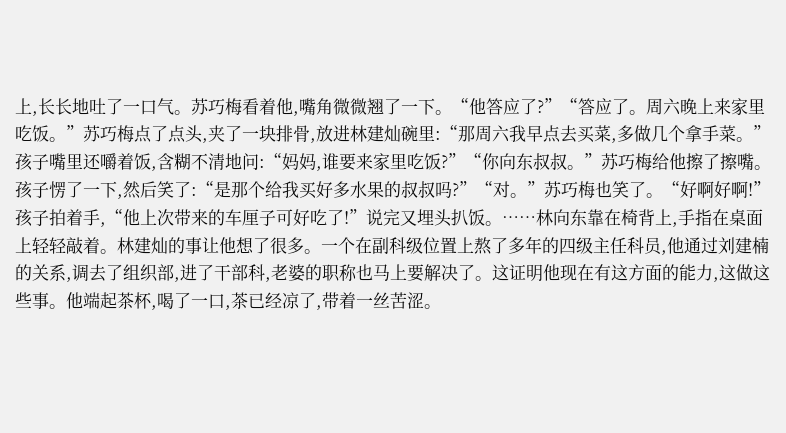上,长长地吐了一口气。苏巧梅看着他,嘴角微微翘了一下。“他答应了?”“答应了。周六晚上来家里吃饭。”苏巧梅点了点头,夹了一块排骨,放进林建灿碗里:“那周六我早点去买菜,多做几个拿手菜。”孩子嘴里还嚼着饭,含糊不清地问:“妈妈,谁要来家里吃饭?”“你向东叔叔。”苏巧梅给他擦了擦嘴。孩子愣了一下,然后笑了:“是那个给我买好多水果的叔叔吗?”“对。”苏巧梅也笑了。“好啊好啊!”孩子拍着手,“他上次带来的车厘子可好吃了!”说完又埋头扒饭。……林向东靠在椅背上,手指在桌面上轻轻敲着。林建灿的事让他想了很多。一个在副科级位置上熬了多年的四级主任科员,他通过刘建楠的关系,调去了组织部,进了干部科,老婆的职称也马上要解决了。这证明他现在有这方面的能力,这做这些事。他端起茶杯,喝了一口,茶已经凉了,带着一丝苦涩。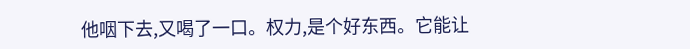他咽下去,又喝了一口。权力,是个好东西。它能让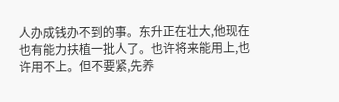人办成钱办不到的事。东升正在壮大,他现在也有能力扶植一批人了。也许将来能用上,也许用不上。但不要紧,先养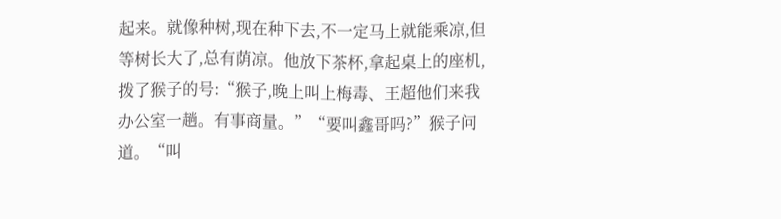起来。就像种树,现在种下去,不一定马上就能乘凉,但等树长大了,总有荫凉。他放下茶杯,拿起桌上的座机,拨了猴子的号:“猴子,晚上叫上梅毒、王超他们来我办公室一趟。有事商量。”“要叫鑫哥吗?”猴子问道。“叫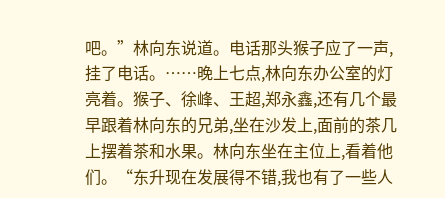吧。”林向东说道。电话那头猴子应了一声,挂了电话。……晚上七点,林向东办公室的灯亮着。猴子、徐峰、王超,郑永鑫,还有几个最早跟着林向东的兄弟,坐在沙发上,面前的茶几上摆着茶和水果。林向东坐在主位上,看着他们。“东升现在发展得不错,我也有了一些人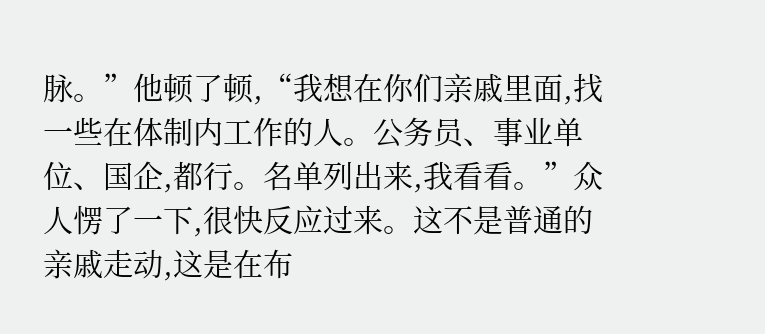脉。”他顿了顿,“我想在你们亲戚里面,找一些在体制内工作的人。公务员、事业单位、国企,都行。名单列出来,我看看。”众人愣了一下,很快反应过来。这不是普通的亲戚走动,这是在布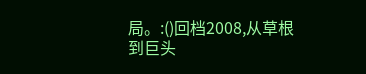局。:()回档2008,从草根到巨头